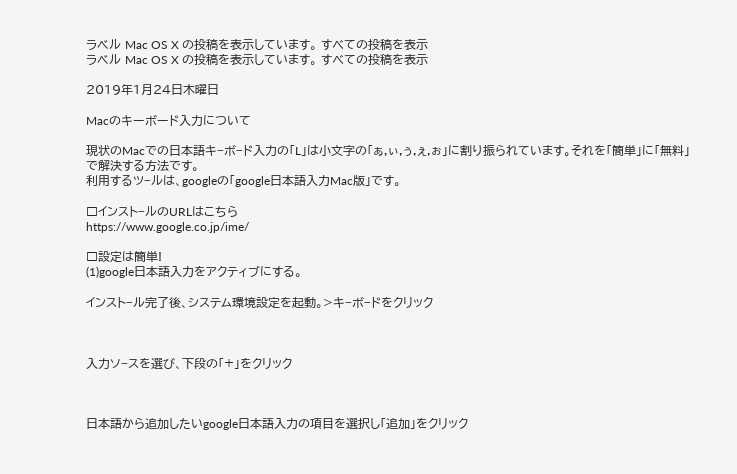ラベル Mac OS X の投稿を表示しています。 すべての投稿を表示
ラベル Mac OS X の投稿を表示しています。 すべての投稿を表示

2019年1月24日木曜日

Macのキーボード入力について

現状のMacでの日本語キ−ボ−ド入力の「L」は小文字の「ぁ,ぃ,ぅ,ぇ,ぉ」に割り振られています。それを「簡単」に「無料」で解決する方法です。
利用するツ−ルは、googleの「google日本語入力Mac版」です。

□インスト−ルのURLはこちら
https://www.google.co.jp/ime/

□設定は簡単!
(1)google日本語入力をアクティブにする。

インスト−ル完了後、システム環境設定を起動。>キ−ボ−ドをクリック



入力ソ−スを選び、下段の「+」をクリック



日本語から追加したいgoogle日本語入力の項目を選択し「追加」をクリック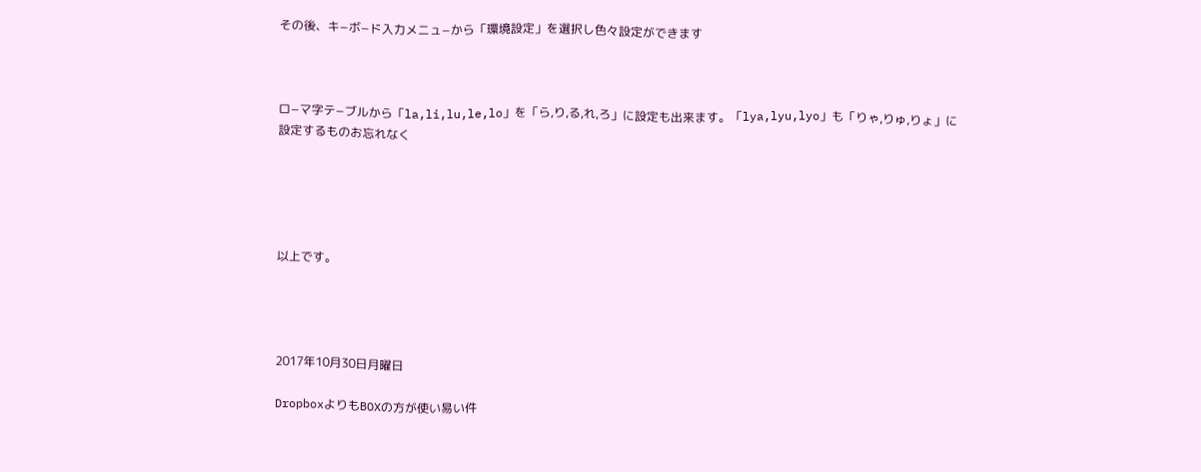その後、キ−ボ−ド入力メニュ−から「環境設定」を選択し色々設定ができます



ロ−マ字テ−ブルから「la,li,lu,le,lo」を「ら,り,る,れ,ろ」に設定も出来ます。「lya,lyu,lyo」も「りゃ,りゅ,りょ」に設定するものお忘れなく





以上です。




2017年10月30日月曜日

DropboxよりもBOXの方が使い易い件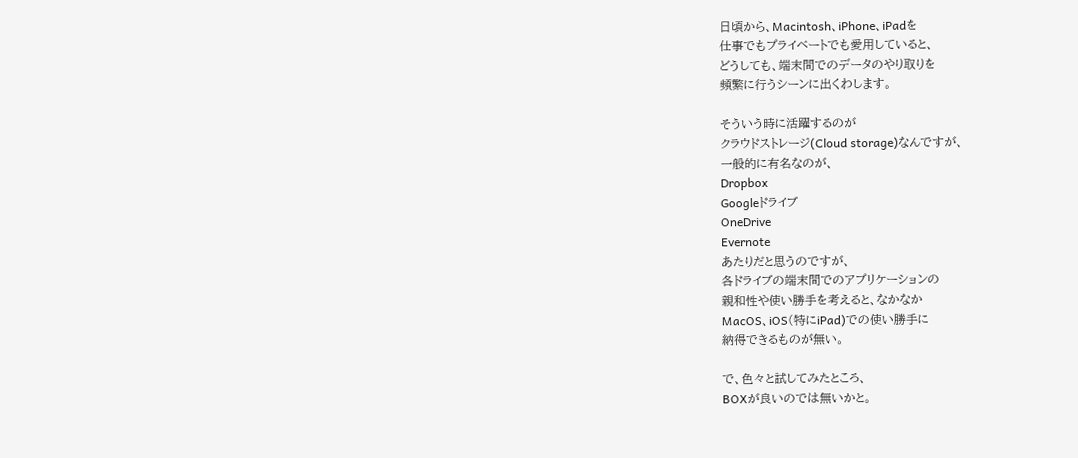日頃から、Macintosh、iPhone、iPadを
仕事でもプライベートでも愛用していると、
どうしても、端末間でのデータのやり取りを
頻繁に行うシーンに出くわします。

そういう時に活躍するのが
クラウドストレージ(Cloud storage)なんですが、
一般的に有名なのが、
Dropbox
Googleドライブ
OneDrive
Evernote
あたりだと思うのですが、
各ドライブの端末間でのアプリケーションの
親和性や使い勝手を考えると、なかなか
MacOS、iOS(特にiPad)での使い勝手に
納得できるものが無い。

で、色々と試してみたところ、
BOXが良いのでは無いかと。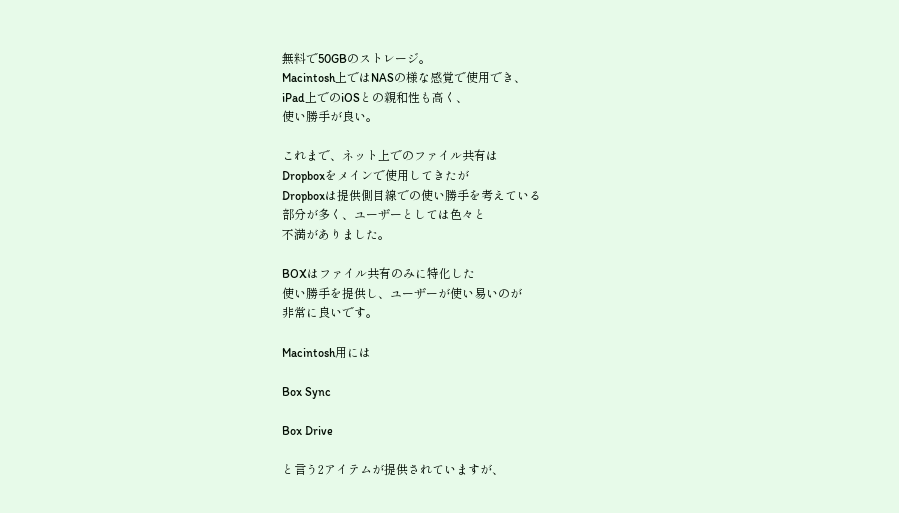無料で50GBのストレージ。
Macintosh上ではNASの様な感覚で使用でき、
iPad上でのiOSとの親和性も高く、
使い勝手が良い。

これまで、ネット上でのファイル共有は
Dropboxをメインで使用してきたが
Dropboxは提供側目線での使い勝手を考えている
部分が多く、ユーザーとしては色々と
不満がありました。

BOXはファイル共有のみに特化した
使い勝手を提供し、ユーザーが使い易いのが
非常に良いです。

Macintosh用には

Box Sync

Box Drive

と言う2アイテムが提供されていますが、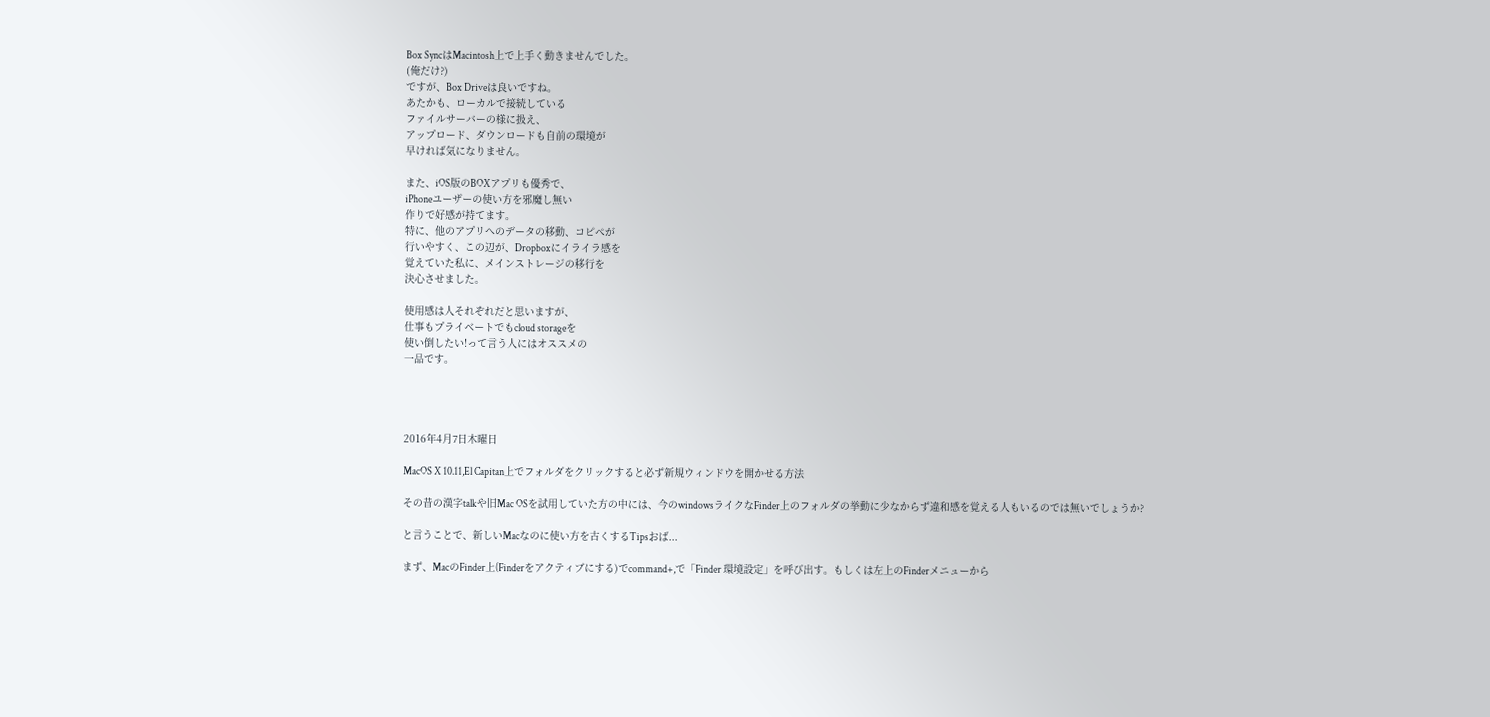Box SyncはMacintosh上で上手く動きませんでした。
(俺だけ?)
ですが、Box Driveは良いですね。
あたかも、ローカルで接続している
ファイルサーバーの様に扱え、
アップロード、ダウンロードも自前の環境が
早ければ気になりません。

また、iOS版のBOXアプリも優秀で、
iPhoneユーザーの使い方を邪魔し無い
作りで好感が持てます。
特に、他のアプリへのデータの移動、コピペが
行いやすく、この辺が、Dropboxにイライラ感を
覚えていた私に、メインストレージの移行を
決心させました。

使用感は人それぞれだと思いますが、
仕事もプライベートでもcloud storageを
使い倒したい!って言う人にはオススメの
一品です。




2016年4月7日木曜日

MacOS X 10.11,El Capitan上でフォルダをクリックすると必ず新規ウィンドウを開かせる方法

その昔の漢字talkや旧Mac OSを試用していた方の中には、今のwindowsライクなFinder上のフォルダの挙動に少なからず違和感を覚える人もいるのでは無いでしょうか?

と言うことで、新しいMacなのに使い方を古くするTipsおば...

まず、MacのFinder上(Finderをアクティブにする)でcommand+,で「Finder 環境設定」を呼び出す。もしくは左上のFinderメニューから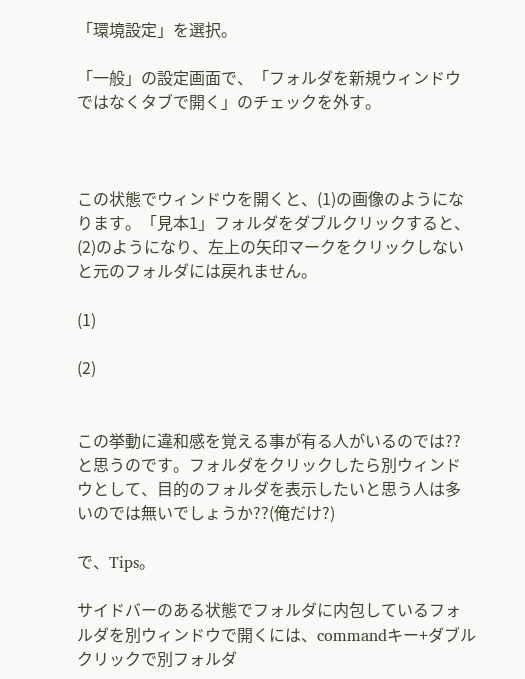「環境設定」を選択。

「一般」の設定画面で、「フォルダを新規ウィンドウではなくタブで開く」のチェックを外す。



この状態でウィンドウを開くと、(1)の画像のようになります。「見本1」フォルダをダブルクリックすると、(2)のようになり、左上の矢印マークをクリックしないと元のフォルダには戻れません。

(1)

(2)


この挙動に違和感を覚える事が有る人がいるのでは??と思うのです。フォルダをクリックしたら別ウィンドウとして、目的のフォルダを表示したいと思う人は多いのでは無いでしょうか??(俺だけ?)

で、Tips。

サイドバーのある状態でフォルダに内包しているフォルダを別ウィンドウで開くには、commandキー+ダブルクリックで別フォルダ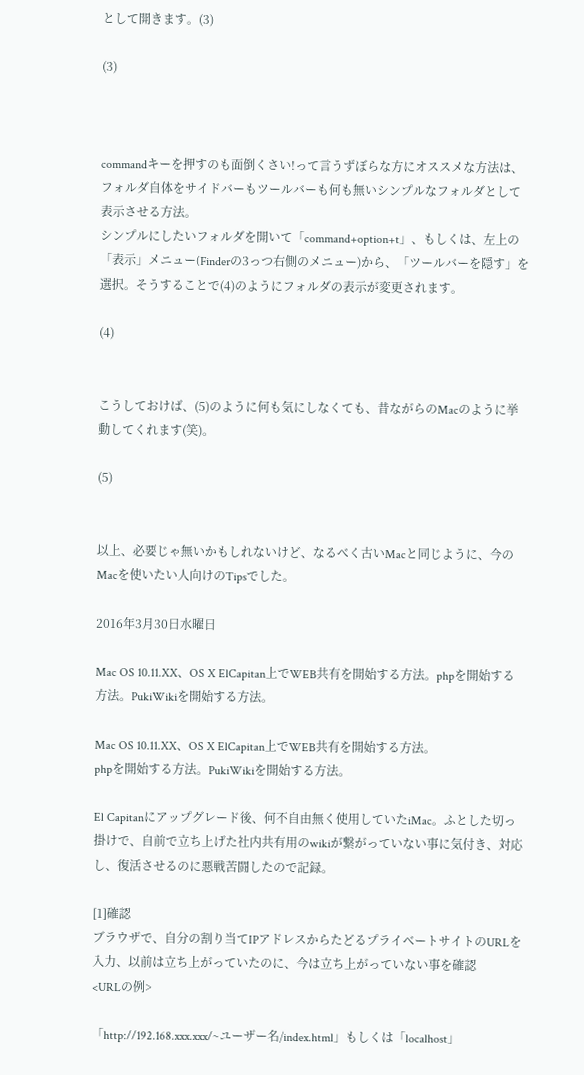として開きます。(3)

(3)



commandキーを押すのも面倒くさい!って言うずぼらな方にオススメな方法は、フォルダ自体をサイドバーもツールバーも何も無いシンプルなフォルダとして表示させる方法。
シンプルにしたいフォルダを開いて「command+option+t」、もしくは、左上の「表示」メニュー(Finderの3っつ右側のメニュー)から、「ツールバーを隠す」を選択。そうすることで(4)のようにフォルダの表示が変更されます。

(4)


こうしておけば、(5)のように何も気にしなくても、昔ながらのMacのように挙動してくれます(笑)。

(5)


以上、必要じゃ無いかもしれないけど、なるべく古いMacと同じように、今のMacを使いたい人向けのTipsでした。

2016年3月30日水曜日

Mac OS 10.11.XX、OS X ElCapitan上でWEB共有を開始する方法。phpを開始する方法。PukiWikiを開始する方法。

Mac OS 10.11.XX、OS X ElCapitan上でWEB共有を開始する方法。
phpを開始する方法。PukiWikiを開始する方法。

El Capitanにアップグレード後、何不自由無く使用していたiMac。ふとした切っ掛けで、自前で立ち上げた社内共有用のwikiが繋がっていない事に気付き、対応し、復活させるのに悪戦苦闘したので記録。

[1]確認
ブラウザで、自分の割り当てIPアドレスからたどるプライベートサイトのURLを入力、以前は立ち上がっていたのに、今は立ち上がっていない事を確認
<URLの例>

「http://192.168.xxx.xxx/~ユーザー名/index.html」もしくは「localhost」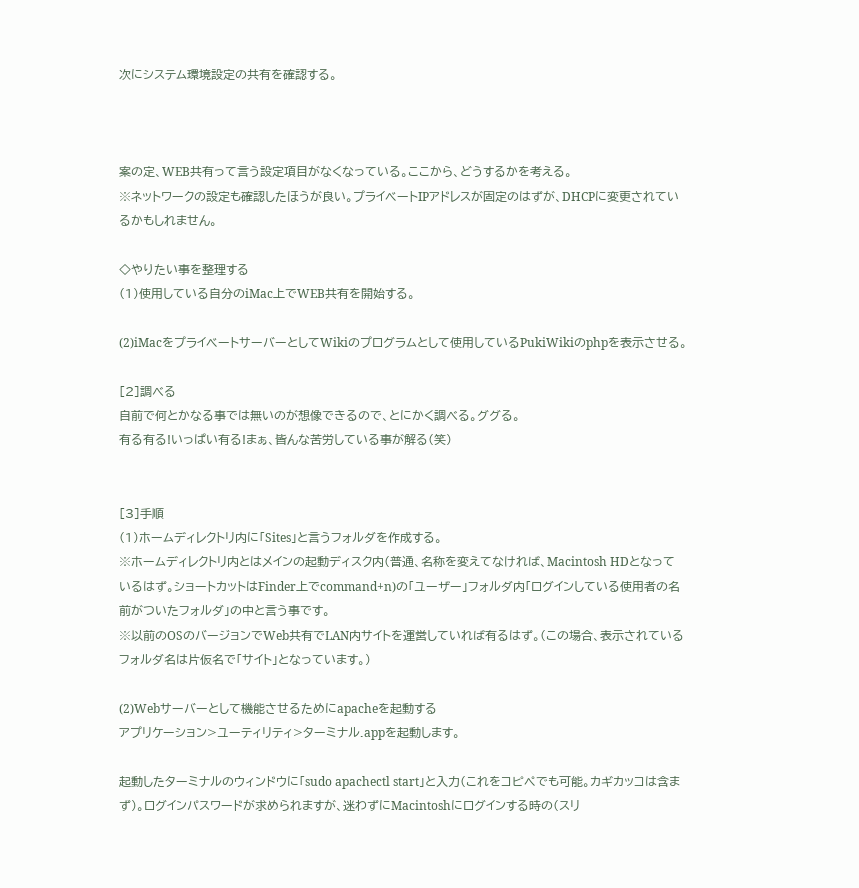次にシステム環境設定の共有を確認する。



案の定、WEB共有って言う設定項目がなくなっている。ここから、どうするかを考える。
※ネットワークの設定も確認したほうが良い。プライベートIPアドレスが固定のはずが、DHCPに変更されているかもしれません。

◇やりたい事を整理する
(1)使用している自分のiMac上でWEB共有を開始する。

(2)iMacをプライベートサーバーとしてWikiのプログラムとして使用しているPukiWikiのphpを表示させる。

[2]調べる
自前で何とかなる事では無いのが想像できるので、とにかく調べる。ググる。
有る有る!いっぱい有る!まぁ、皆んな苦労している事が解る(笑)


[3]手順
(1)ホームディレクトリ内に「Sites」と言うフォルダを作成する。
※ホームディレクトリ内とはメインの起動ディスク内(普通、名称を変えてなければ、Macintosh HDとなっているはず。ショートカットはFinder上でcommand+n)の「ユーザー」フォルダ内「ログインしている使用者の名前がついたフォルダ」の中と言う事です。
※以前のOSのバージョンでWeb共有でLAN内サイトを運営していれば有るはず。(この場合、表示されているフォルダ名は片仮名で「サイト」となっています。)

(2)Webサーバーとして機能させるためにapacheを起動する
アプリケーション>ユーティリティ>ターミナル.appを起動します。

起動したターミナルのウィンドウに「sudo apachectl start」と入力(これをコピペでも可能。カギカッコは含まず)。ログインパスワードが求められますが、迷わずにMacintoshにログインする時の(スリ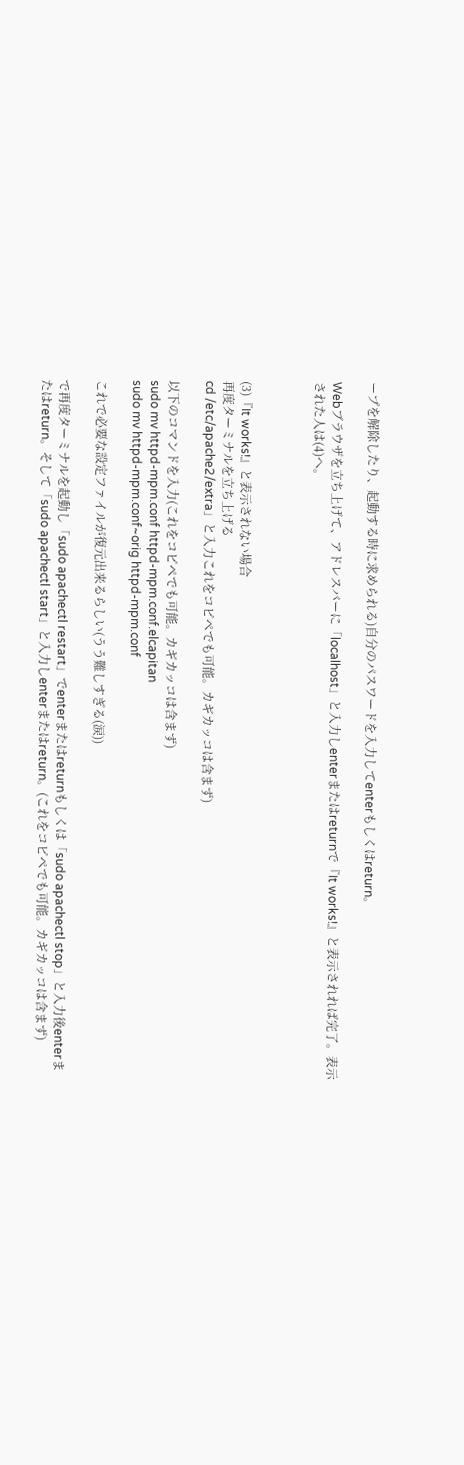ープを解除したり、起動する時に求められる)自分のパスワードを入力してenterもしくはreturn。

Webブラウザを立ち上げて、アドレスバーに「localhost」と入力しenterまたはreturnで『It works!』と表示されれば完了。表示された人は(4)へ。



(3)『It works!』と表示されない場合
再度ターミナルを立ち上げる
cd /etc/apache2/extra」と入力これをコピペでも可能。カギカッコは含まず)

以下のコマンドを入力(これをコピペでも可能。カギカッコは含まず)
sudo mv httpd-mpm.conf httpd-mpm.conf.elcapitan
sudo mv httpd-mpm.conf~orig httpd-mpm.conf

これで必要な設定ファイルが復元出来るらしい(うう難しすぎる(涙))

で再度ターミナルを起動し「sudo apachectl restart」でenterまたはreturnもしくは「sudo apachectl stop」と入力後enterまたはreturn。そして「sudo apachectl start」と入力しenterまたはreturn。(これをコピペでも可能。カギカッコは含まず)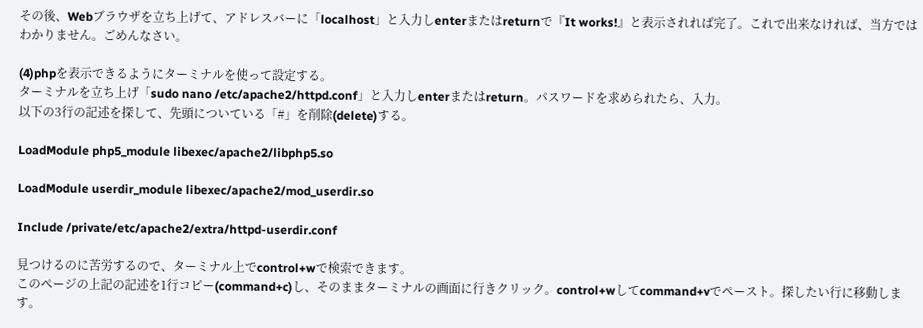その後、Webブラウザを立ち上げて、アドレスバーに「localhost」と入力しenterまたはreturnで『It works!』と表示されれば完了。これで出来なければ、当方ではわかりません。ごめんなさい。

(4)phpを表示できるようにターミナルを使って設定する。
ターミナルを立ち上げ「sudo nano /etc/apache2/httpd.conf」と入力しenterまたはreturn。パスワードを求められたら、入力。
以下の3行の記述を探して、先頭についている「#」を削除(delete)する。

LoadModule php5_module libexec/apache2/libphp5.so

LoadModule userdir_module libexec/apache2/mod_userdir.so

Include /private/etc/apache2/extra/httpd-userdir.conf

見つけるのに苦労するので、ターミナル上でcontrol+wで検索できます。
このページの上記の記述を1行コピー(command+c)し、そのままターミナルの画面に行きクリック。control+wしてcommand+vでペースト。探したい行に移動します。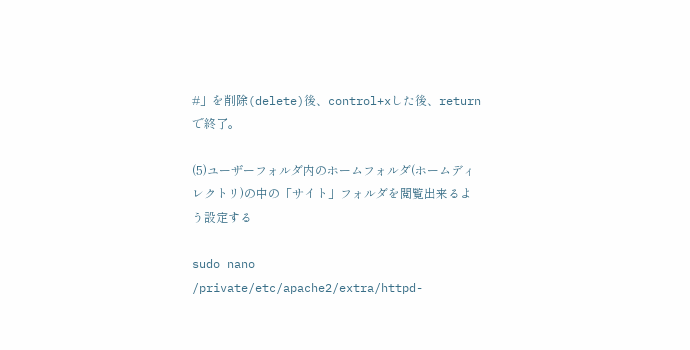#」を削除(delete)後、control+xした後、returnで終了。

(5)ユーザーフォルダ内のホームフォルダ(ホームディレクトリ)の中の「サイト」フォルダを閲覧出来るよう設定する

sudo nano /private/etc/apache2/extra/httpd-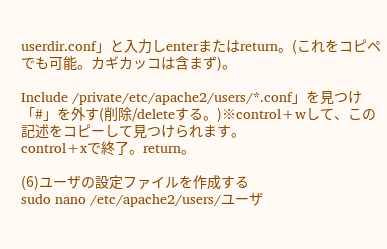userdir.conf」と入力しenterまたはreturn。(これをコピペでも可能。カギカッコは含まず)。

Include /private/etc/apache2/users/*.conf」を見つけ「#」を外す(削除/deleteする。)※control+wして、この記述をコピーして見つけられます。
control+xで終了。return。

(6)ユーザの設定ファイルを作成する
sudo nano /etc/apache2/users/ユーザ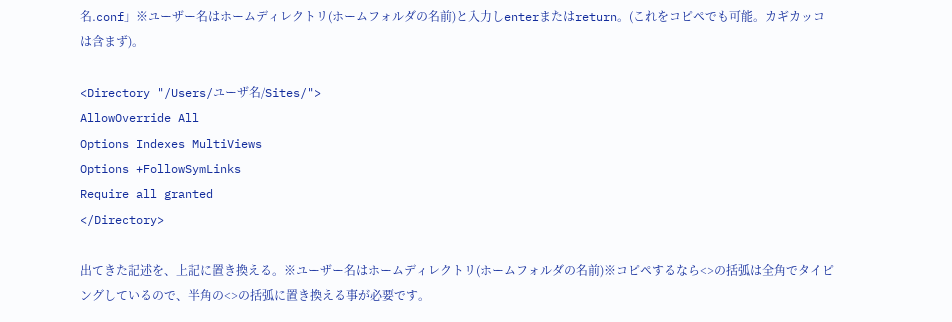名.conf」※ユーザー名はホームディレクトリ(ホームフォルダの名前)と入力しenterまたはreturn。(これをコピペでも可能。カギカッコは含まず)。

<Directory "/Users/ユーザ名/Sites/">
AllowOverride All
Options Indexes MultiViews
Options +FollowSymLinks
Require all granted
</Directory>

出てきた記述を、上記に置き換える。※ユーザー名はホームディレクトリ(ホームフォルダの名前)※コピペするなら<>の括弧は全角でタイピングしているので、半角の<>の括弧に置き換える事が必要です。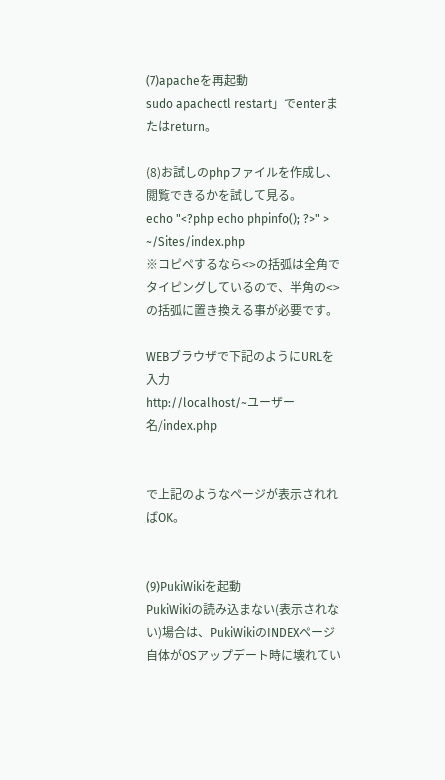(7)apacheを再起動
sudo apachectl restart」でenterまたはreturn。

(8)お試しのphpファイルを作成し、閲覧できるかを試して見る。
echo "<?php echo phpinfo(); ?>" > ~/Sites/index.php
※コピペするなら<>の括弧は全角でタイピングしているので、半角の<>の括弧に置き換える事が必要です。

WEBブラウザで下記のようにURLを入力
http://localhost/~ユーザー名/index.php


で上記のようなページが表示されればOK。


(9)PukiWikiを起動
PukiWikiの読み込まない(表示されない)場合は、PukiWikiのINDEXページ自体がOSアップデート時に壊れてい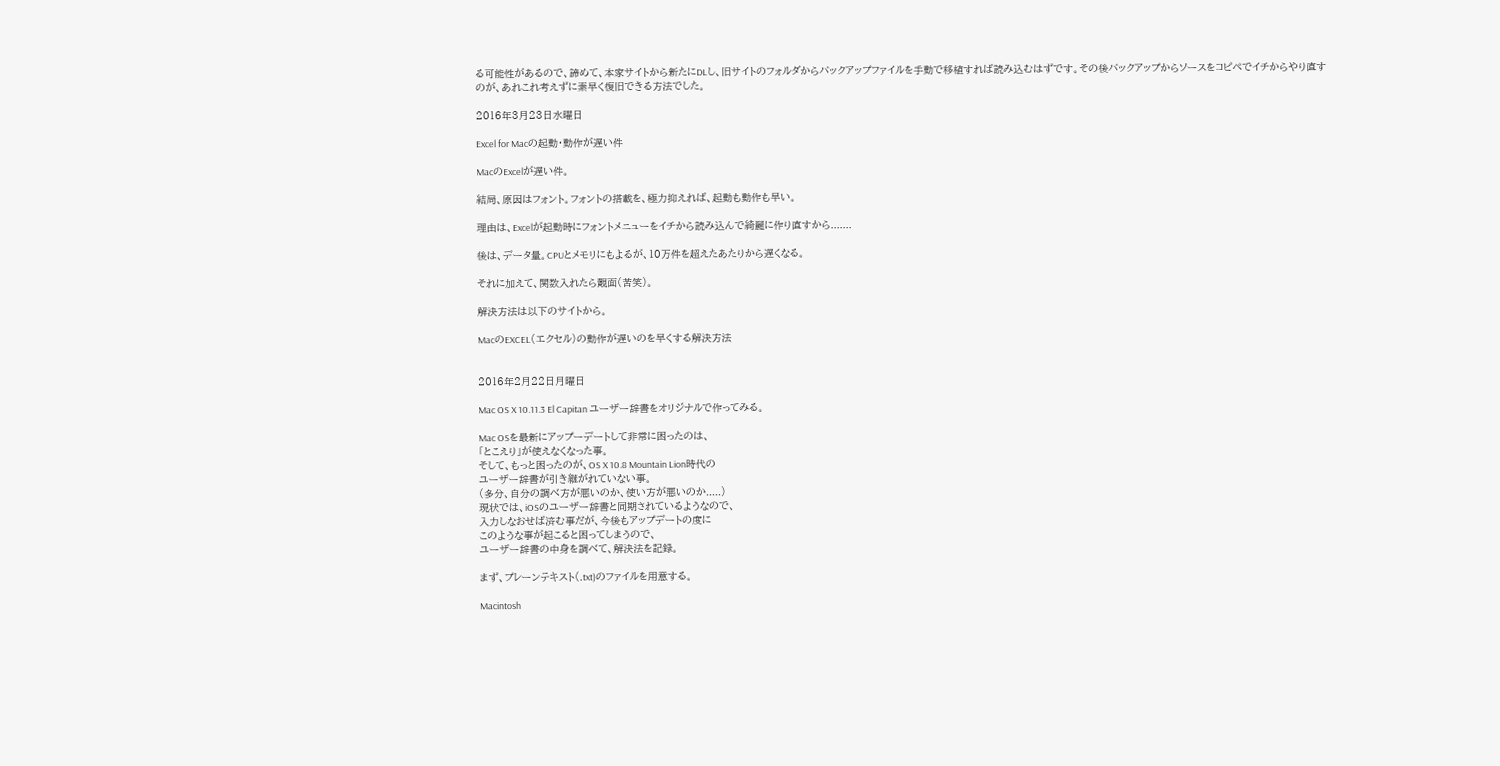る可能性があるので、諦めて、本家サイトから新たにDLし、旧サイトのフォルダからバックアップファイルを手動で移植すれば読み込むはずです。その後バックアップからソースをコピペでイチからやり直すのが、あれこれ考えずに素早く復旧できる方法でした。

2016年3月23日水曜日

Excel for Macの起動・動作が遅い件

MacのExcelが遅い件。

結局、原因はフォント。フォントの搭載を、極力抑えれば、起動も動作も早い。

理由は、Excelが起動時にフォントメニューをイチから読み込んで綺麗に作り直すから.......

後は、データ量。CPUとメモリにもよるが、10万件を超えたあたりから遅くなる。

それに加えて、関数入れたら覿面(苦笑)。

解決方法は以下のサイトから。

MacのEXCEL(エクセル)の動作が遅いのを早くする解決方法


2016年2月22日月曜日

Mac OS X 10.11.3 El Capitan ユーザー辞書をオリジナルで作ってみる。

Mac OSを最新にアップーデートして非常に困ったのは、
「とこえり」が使えなくなった事。
そして、もっと困ったのが、OS X 10.8 Mountain Lion時代の
ユーザー辞書が引き継がれていない事。
(多分、自分の調べ方が悪いのか、使い方が悪いのか.....)
現状では、iOSのユーザー辞書と同期されているようなので、
入力しなおせば済む事だが、今後もアップデートの度に
このような事が起こると困ってしまうので、
ユーザー辞書の中身を調べて、解決法を記録。

まず、プレーンテキスト(.txt)のファイルを用意する。

Macintosh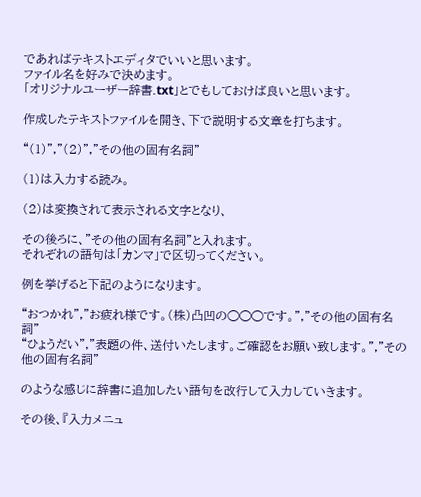であればテキストエディタでいいと思います。
ファイル名を好みで決めます。
「オリジナルユーザー辞書.txt」とでもしておけば良いと思います。

作成したテキストファイルを開き、下で説明する文章を打ちます。

“(1)”,”(2)”,”その他の固有名詞"

(1)は入力する読み。

(2)は変換されて表示される文字となり、

その後ろに、”その他の固有名詞"と入れます。
それぞれの語句は「カンマ」で区切ってください。

例を挙げると下記のようになります。

“おつかれ”,”お疲れ様です。(株)凸凹の◯◯◯です。”,”その他の固有名詞"
“ひょうだい”,”表題の件、送付いたします。ご確認をお願い致します。”,”その他の固有名詞"

のような感じに辞書に追加したい語句を改行して入力していきます。

その後、『入力メニュ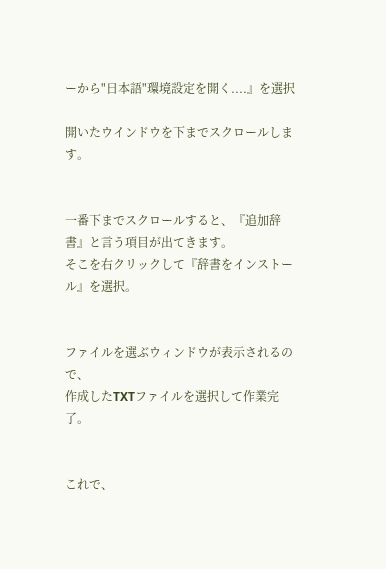ーから"日本語"環境設定を開く....』を選択

開いたウインドウを下までスクロールします。


一番下までスクロールすると、『追加辞書』と言う項目が出てきます。
そこを右クリックして『辞書をインストール』を選択。


ファイルを選ぶウィンドウが表示されるので、
作成したTXTファイルを選択して作業完了。


これで、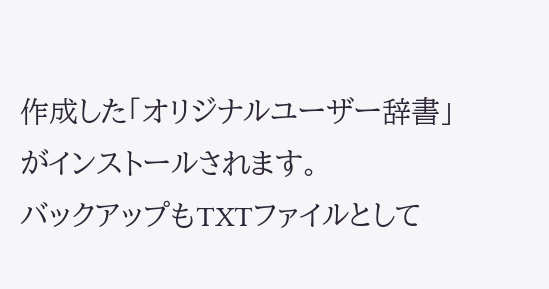作成した「オリジナルユーザー辞書」がインストールされます。
バックアップもTXTファイルとして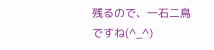残るので、一石二鳥ですね(^_^)